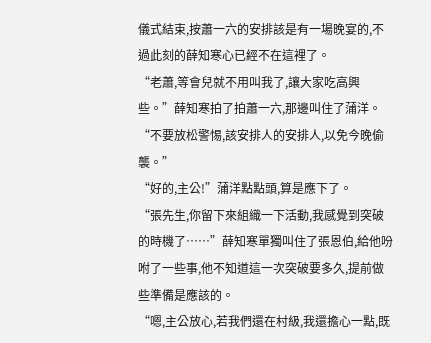儀式結束,按蕭一六的安排該是有一場晚宴的,不過此刻的薛知寒心已經不在這裡了。
“老蕭,等會兒就不用叫我了,讓大家吃高興些。”薛知寒拍了拍蕭一六,那邊叫住了蒲洋。
“不要放松警惕,該安排人的安排人,以免今晚偷襲。”
“好的,主公!”蒲洋點點頭,算是應下了。
“張先生,你留下來組織一下活動,我感覺到突破的時機了……”薛知寒單獨叫住了張恩伯,給他吩咐了一些事,他不知道這一次突破要多久,提前做些準備是應該的。
“嗯,主公放心,若我們還在村級,我還擔心一點,既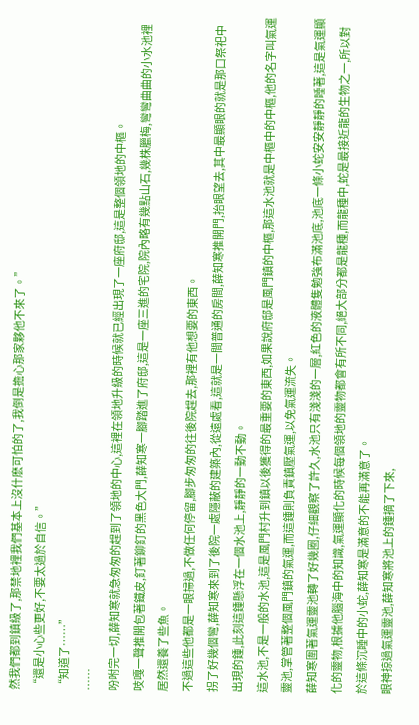然我們都到鎮級了,那禁地裡我們基本上沒什麽可怕的了,我倒是擔心那家夥他不來了。”
“還是小心些更好,不要太過於自信。”
“知道了……”
……
吩咐完一切,薛知寒就急匆匆的趕到了領地的中心,這裡在領地升級的時候就已經出現了一座府邸,這是整個領地的中樞。
吱嘎一聲推開包著鐵皮,釘著鉚釘的黑色大門,薛知寒一腳踏進了府邸,這是一座三進的宅院,院內略有幾點山石,幾株臘梅,彎彎曲曲的小水池裡居然還養了些魚。
不過這些他都是一眼掃過,不做任何停留,腳步匆匆的往後院趕去,那裡有他想要的東西。
拐了好幾個彎,薛知寒來到了後院一處隱蔽的建築內,從遠處看,這就是一間普通的房間,薛知寒推開門,抬眼望去,其中最顯眼的就是那口祭祀中出現的鍾,此刻這鍾懸浮在一個水池上,靜靜的一動不動。
這水池,不是一般的水池,這是風門村升到鎮以後獲得的最重要的東西,如果說府邸是風門鎮的中樞,那這水池就是中樞中的中樞,他的名字叫氣運靈池,掌管著整個風門鎮的氣運,而這鍾則負責鎮壓氣運,以免氣運流失。
薛知寒圍著氣運靈池轉了好幾圈,仔細觀察了許久,水池只有淺淺的一層,紅色的液體隻勉強布滿池底,池底一條小蛇安安靜靜的睡著,這是氣運顯化的靈物,根據他腦海中的知識,氣運顯化的時候每個領地的靈物都會有所不同,絕大部分都是龍種,而龍種中,蛇是最接近龍的生物之一,所以對於這條沉睡中的小蛇,薛知寒是滿意的不能再滿意了。
眼神掠過氣運靈池,薛知寒將池上的鍾摘了下來,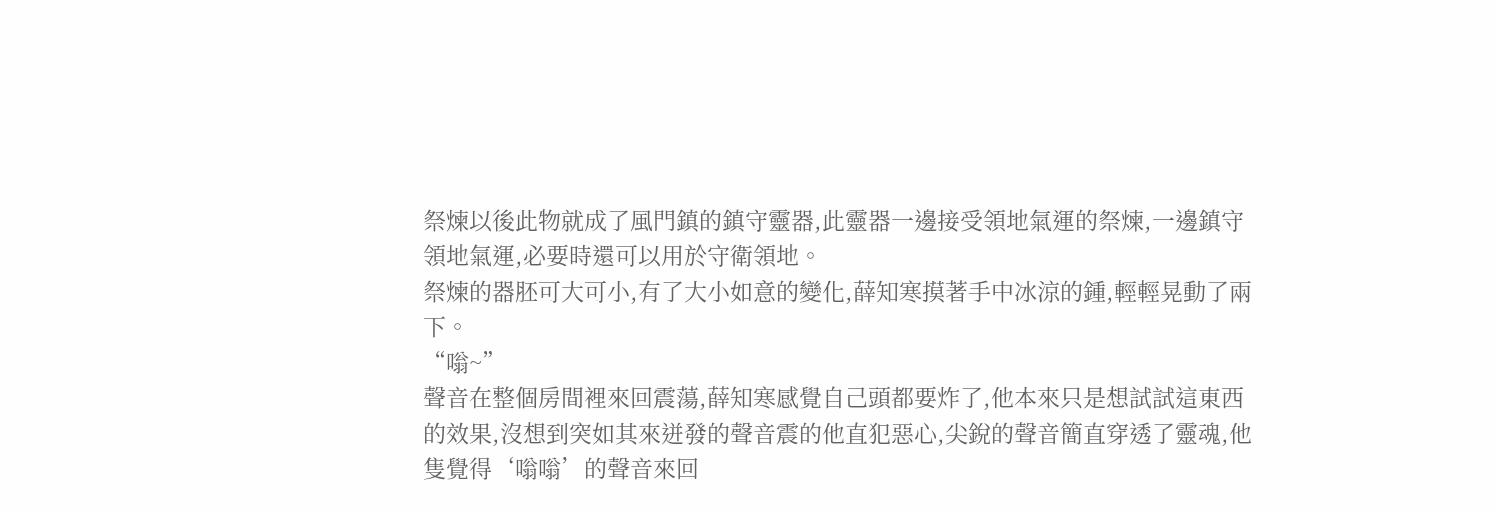祭煉以後此物就成了風門鎮的鎮守靈器,此靈器一邊接受領地氣運的祭煉,一邊鎮守領地氣運,必要時還可以用於守衛領地。
祭煉的器胚可大可小,有了大小如意的變化,薛知寒摸著手中冰涼的鍾,輕輕晃動了兩下。
“嗡~”
聲音在整個房間裡來回震蕩,薛知寒感覺自己頭都要炸了,他本來只是想試試這東西的效果,沒想到突如其來迸發的聲音震的他直犯惡心,尖銳的聲音簡直穿透了靈魂,他隻覺得‘嗡嗡’的聲音來回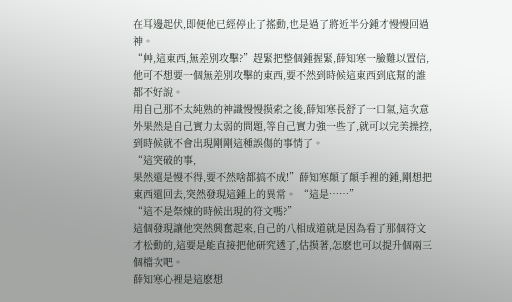在耳邊起伏,即便他已經停止了搖動,也是過了將近半分鍾才慢慢回過神。
“艸,這東西,無差別攻擊?”趕緊把整個鍾握緊,薛知寒一臉難以置信,他可不想要一個無差別攻擊的東西,要不然到時候這東西到底幫的誰都不好說。
用自己那不太純熟的神識慢慢摸索之後,薛知寒長舒了一口氣,這次意外果然是自己實力太弱的問題,等自己實力強一些了,就可以完美操控,到時候就不會出現剛剛這種誤傷的事情了。
“這突破的事,
果然還是慢不得,要不然啥都搞不成!”薛知寒顛了顛手裡的鍾,剛想把東西還回去,突然發現這鍾上的異常。 “這是……”
“這不是祭煉的時候出現的符文嗎?”
這個發現讓他突然興奮起來,自己的八相成道就是因為看了那個符文才松動的,這要是能直接把他研究透了,估摸著,怎麽也可以提升個兩三個檔次吧。
薛知寒心裡是這麽想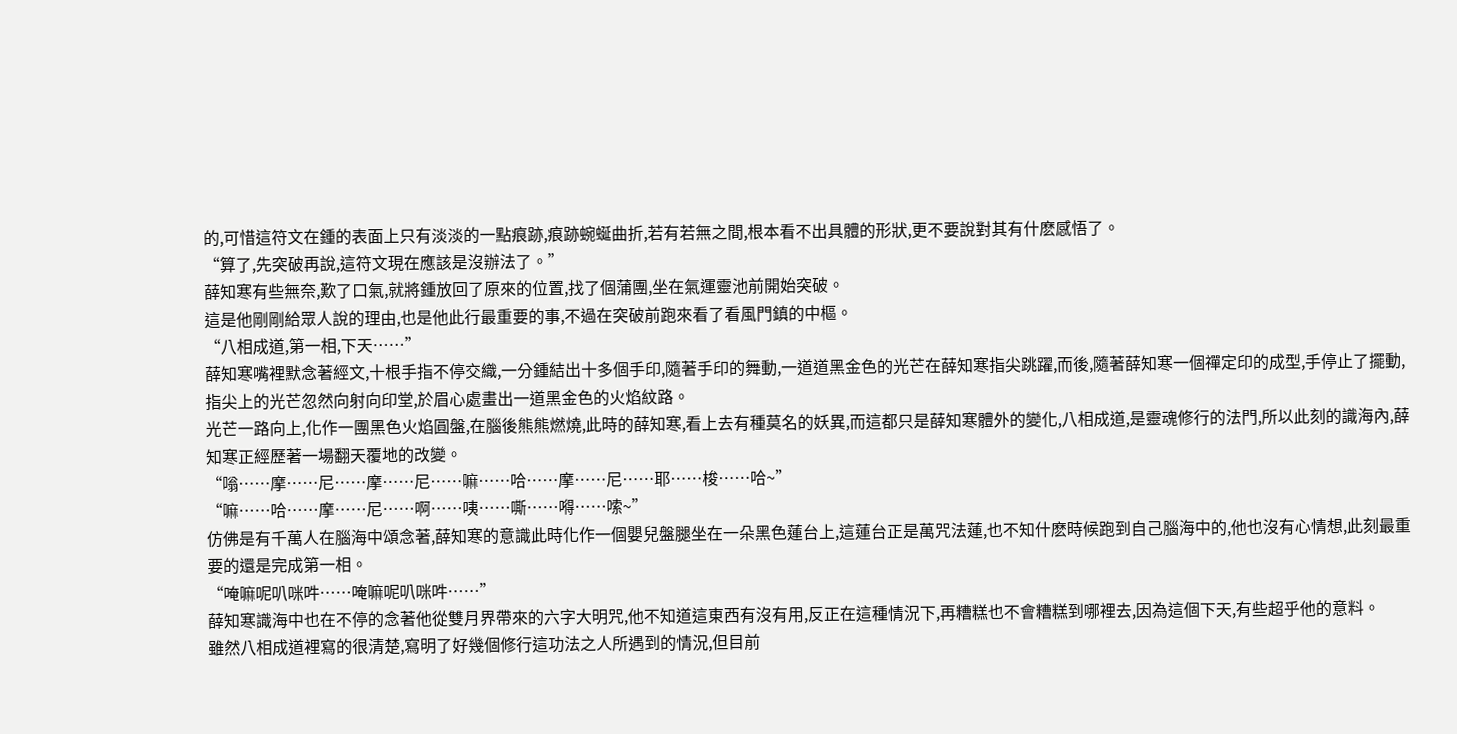的,可惜這符文在鍾的表面上只有淡淡的一點痕跡,痕跡蜿蜒曲折,若有若無之間,根本看不出具體的形狀,更不要說對其有什麽感悟了。
“算了,先突破再說,這符文現在應該是沒辦法了。”
薛知寒有些無奈,歎了口氣,就將鍾放回了原來的位置,找了個蒲團,坐在氣運靈池前開始突破。
這是他剛剛給眾人說的理由,也是他此行最重要的事,不過在突破前跑來看了看風門鎮的中樞。
“八相成道,第一相,下天……”
薛知寒嘴裡默念著經文,十根手指不停交織,一分鍾結出十多個手印,隨著手印的舞動,一道道黑金色的光芒在薛知寒指尖跳躍,而後,隨著薛知寒一個禪定印的成型,手停止了擺動,指尖上的光芒忽然向射向印堂,於眉心處畫出一道黑金色的火焰紋路。
光芒一路向上,化作一團黑色火焰圓盤,在腦後熊熊燃燒,此時的薛知寒,看上去有種莫名的妖異,而這都只是薛知寒體外的變化,八相成道,是靈魂修行的法門,所以此刻的識海內,薛知寒正經歷著一場翻天覆地的改變。
“嗡……摩……尼……摩……尼……嘛……哈……摩……尼……耶……梭……哈~”
“嘛……哈……摩……尼……啊……咦……嘶……嘚……嗦~”
仿佛是有千萬人在腦海中頌念著,薛知寒的意識此時化作一個嬰兒盤腿坐在一朵黑色蓮台上,這蓮台正是萬咒法蓮,也不知什麽時候跑到自己腦海中的,他也沒有心情想,此刻最重要的還是完成第一相。
“唵嘛呢叭咪吽……唵嘛呢叭咪吽……”
薛知寒識海中也在不停的念著他從雙月界帶來的六字大明咒,他不知道這東西有沒有用,反正在這種情況下,再糟糕也不會糟糕到哪裡去,因為這個下天,有些超乎他的意料。
雖然八相成道裡寫的很清楚,寫明了好幾個修行這功法之人所遇到的情況,但目前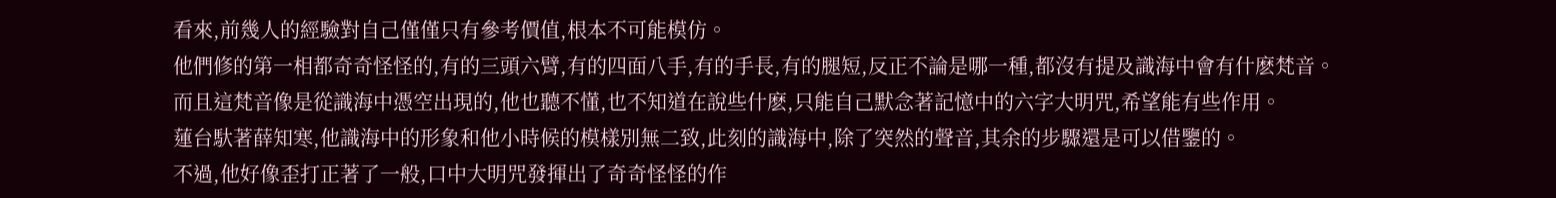看來,前幾人的經驗對自己僅僅只有參考價值,根本不可能模仿。
他們修的第一相都奇奇怪怪的,有的三頭六臂,有的四面八手,有的手長,有的腿短,反正不論是哪一種,都沒有提及識海中會有什麽梵音。
而且這梵音像是從識海中憑空出現的,他也聽不懂,也不知道在說些什麽,只能自己默念著記憶中的六字大明咒,希望能有些作用。
蓮台馱著薛知寒,他識海中的形象和他小時候的模樣別無二致,此刻的識海中,除了突然的聲音,其余的步驟還是可以借鑒的。
不過,他好像歪打正著了一般,口中大明咒發揮出了奇奇怪怪的作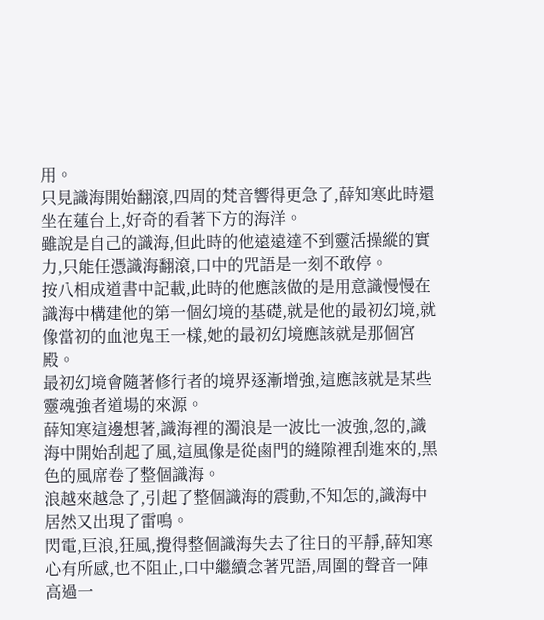用。
只見識海開始翻滾,四周的梵音響得更急了,薛知寒此時還坐在蓮台上,好奇的看著下方的海洋。
雖說是自己的識海,但此時的他遠遠達不到靈活操縱的實力,只能任憑識海翻滾,口中的咒語是一刻不敢停。
按八相成道書中記載,此時的他應該做的是用意識慢慢在識海中構建他的第一個幻境的基礎,就是他的最初幻境,就像當初的血池鬼王一樣,她的最初幻境應該就是那個宮殿。
最初幻境會隨著修行者的境界逐漸增強,這應該就是某些靈魂強者道場的來源。
薛知寒這邊想著,識海裡的濁浪是一波比一波強,忽的,識海中開始刮起了風,這風像是從鹵門的縫隙裡刮進來的,黑色的風席卷了整個識海。
浪越來越急了,引起了整個識海的震動,不知怎的,識海中居然又出現了雷鳴。
閃電,巨浪,狂風,攪得整個識海失去了往日的平靜,薛知寒心有所感,也不阻止,口中繼續念著咒語,周圍的聲音一陣高過一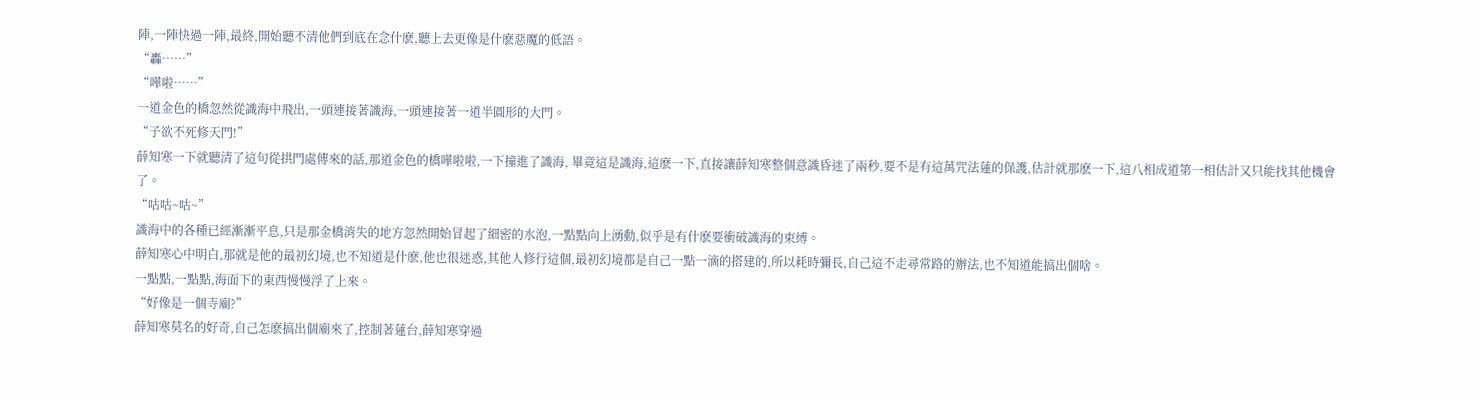陣,一陣快過一陣,最終,開始聽不清他們到底在念什麽,聽上去更像是什麽惡魔的低語。
“轟……”
“嘩啦……”
一道金色的橋忽然從識海中飛出,一頭連接著識海,一頭連接著一道半圓形的大門。
“子欲不死修天門!”
薛知寒一下就聽清了這句從拱門處傳來的話,那道金色的橋嘩啦啦,一下撞進了識海, 畢竟這是識海,這麽一下,直接讓薛知寒整個意識昏迷了兩秒,要不是有這萬咒法蓮的保護,估計就那麽一下,這八相成道第一相估計又只能找其他機會了。
“咕咕~咕~”
識海中的各種已經漸漸平息,只是那金橋消失的地方忽然開始冒起了細密的水泡,一點點向上湧動,似乎是有什麽要衝破識海的束縛。
薛知寒心中明白,那就是他的最初幻境,也不知道是什麽,他也很迷惑,其他人修行這個,最初幻境都是自己一點一滴的搭建的,所以耗時彌長,自己這不走尋常路的辦法,也不知道能搞出個啥。
一點點,一點點,海面下的東西慢慢浮了上來。
“好像是一個寺廟?”
薛知寒莫名的好奇,自己怎麽搞出個廟來了,控制著蓮台,薛知寒穿過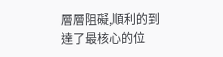層層阻礙,順利的到達了最核心的位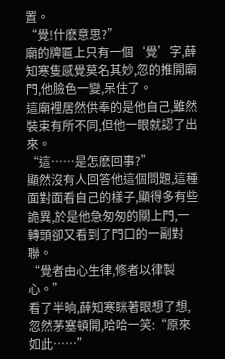置。
“覺!什麽意思?”
廟的牌匾上只有一個‘覺’字,薛知寒隻感覺莫名其妙,忽的推開廟門,他臉色一變,呆住了。
這廟裡居然供奉的是他自己,雖然裝束有所不同,但他一眼就認了出來。
“這……是怎麽回事?”
顯然沒有人回答他這個問題,這種面對面看自己的樣子,顯得多有些詭異,於是他急匆匆的關上門,一轉頭卻又看到了門口的一副對聯。
“覺者由心生律,修者以律製心。”
看了半晌,薛知寒眯著眼想了想,忽然茅塞頓開,哈哈一笑:“原來如此……”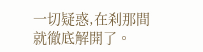一切疑惑,在刹那間就徹底解開了。